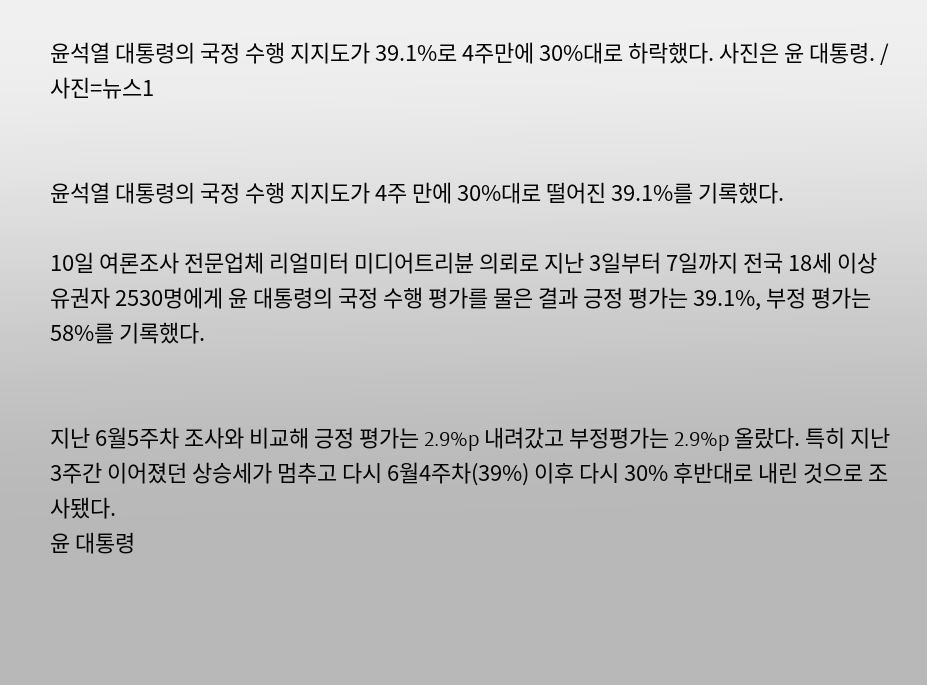윤석열 대통령의 국정 수행 지지도가 39.1%로 4주만에 30%대로 하락했다. 사진은 윤 대통령. /사진=뉴스1


윤석열 대통령의 국정 수행 지지도가 4주 만에 30%대로 떨어진 39.1%를 기록했다.

10일 여론조사 전문업체 리얼미터 미디어트리뷴 의뢰로 지난 3일부터 7일까지 전국 18세 이상 유권자 2530명에게 윤 대통령의 국정 수행 평가를 물은 결과 긍정 평가는 39.1%, 부정 평가는 58%를 기록했다.


지난 6월5주차 조사와 비교해 긍정 평가는 2.9%p 내려갔고 부정평가는 2.9%p 올랐다. 특히 지난 3주간 이어졌던 상승세가 멈추고 다시 6월4주차(39%) 이후 다시 30% 후반대로 내린 것으로 조사됐다.
윤 대통령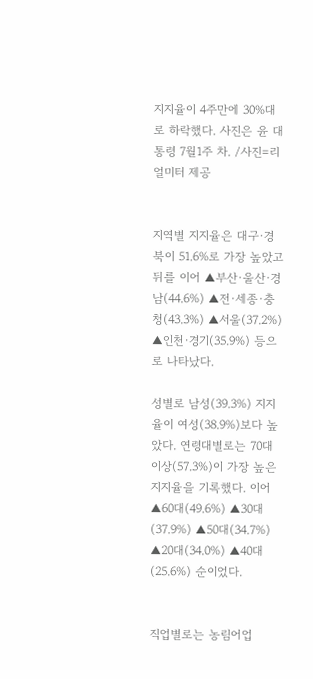지지율이 4주만에 30%대로 하락했다. 사진은 윤 대통령 7월1주 차. /사진=리얼미터 제공


지역별 지지율은 대구·경북이 51.6%로 가장 높았고 뒤를 이어 ▲부산·울산·경남(44.6%) ▲전·세종·충청(43.3%) ▲서울(37.2%) ▲인천·경기(35.9%) 등으로 나타났다.

성별로 남성(39.3%) 지지율이 여성(38.9%)보다 높았다. 연령대별로는 70대 이상(57.3%)이 가장 높은 지지율을 기록했다. 이어 ▲60대(49.6%) ▲30대(37.9%) ▲50대(34.7%) ▲20대(34.0%) ▲40대(25.6%) 순이었다.


직업별로는 농림어업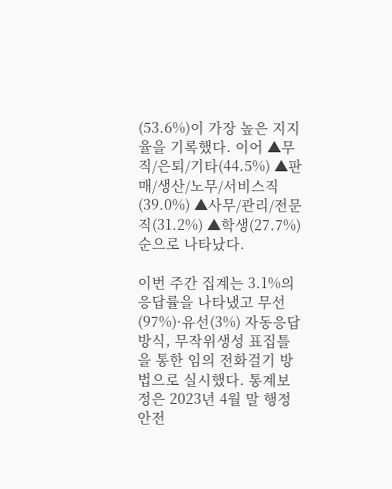(53.6%)이 가장 높은 지지율을 기록했다. 이어 ▲무직/은퇴/기타(44.5%) ▲판매/생산/노무/서비스직(39.0%) ▲사무/관리/전문직(31.2%) ▲학생(27.7%) 순으로 나타났다.

이번 주간 집계는 3.1%의 응답률을 나타냈고 무선(97%)·유선(3%) 자동응답 방식, 무작위생성 표집틀을 통한 임의 전화걸기 방법으로 실시했다. 통계보정은 2023년 4월 말 행정안전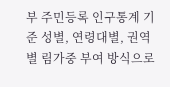부 주민등록 인구통계 기준 성별, 연령대별, 권역별 림가중 부여 방식으로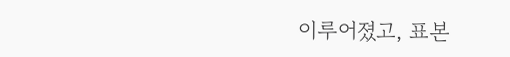이루어졌고, 표본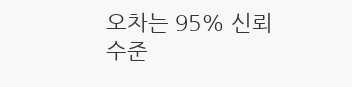오차는 95% 신뢰수준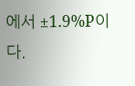에서 ±1.9%P이다.